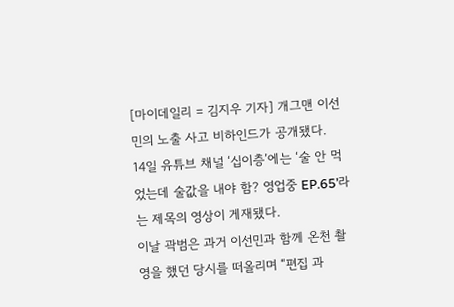[마이데일리 = 김지우 기자] 개그맨 이선민의 노출 사고 비하인드가 공개됐다.
14일 유튜브 채널 ‘십이층’에는 ‘술 안 먹었는데 술값을 내야 함? 영업중 EP.65’라는 제목의 영상이 게재됐다.
이날 곽범은 과거 이선민과 함께 온천 촬영을 했던 당시를 떠올리며 “편집 과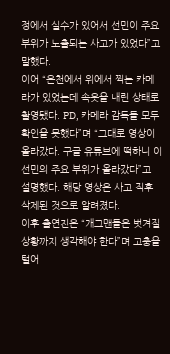정에서 실수가 있어서 선민이 주요 부위가 노출되는 사고가 있었다”고 말했다.
이어 “온천에서 위에서 찍는 카메라가 있었는데 속옷을 내린 상태로 촬영됐다. PD, 카메라 감독들 모두 확인을 못했다”며 “그대로 영상이 올라갔다. 구글 유튜브에 떡하니 이선민의 주요 부위가 올라갔다”고 설명했다. 해당 영상은 사고 직후 삭제된 것으로 알려졌다.
이후 출연진은 “개그맨들은 벗겨질 상황까지 생각해야 한다”며 고충을 털어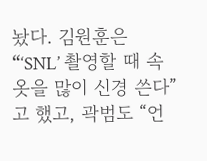놨다. 김원훈은 “‘SNL’ 촬영할 때 속옷을 많이 신경 쓴다”고 했고, 곽범도 “언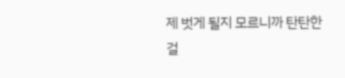제 벗게 될지 모르니까 탄탄한 걸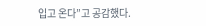입고 온다”고 공감했다.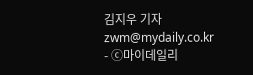김지우 기자 zwm@mydaily.co.kr
- ⓒ마이데일리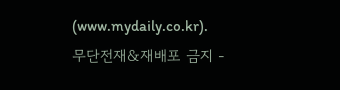(www.mydaily.co.kr).
무단전재&재배포 금지 -